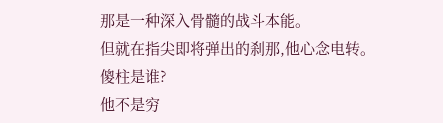那是一种深入骨髓的战斗本能。
但就在指尖即将弹出的刹那,他心念电转。
傻柱是谁?
他不是穷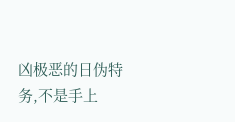凶极恶的日伪特务,不是手上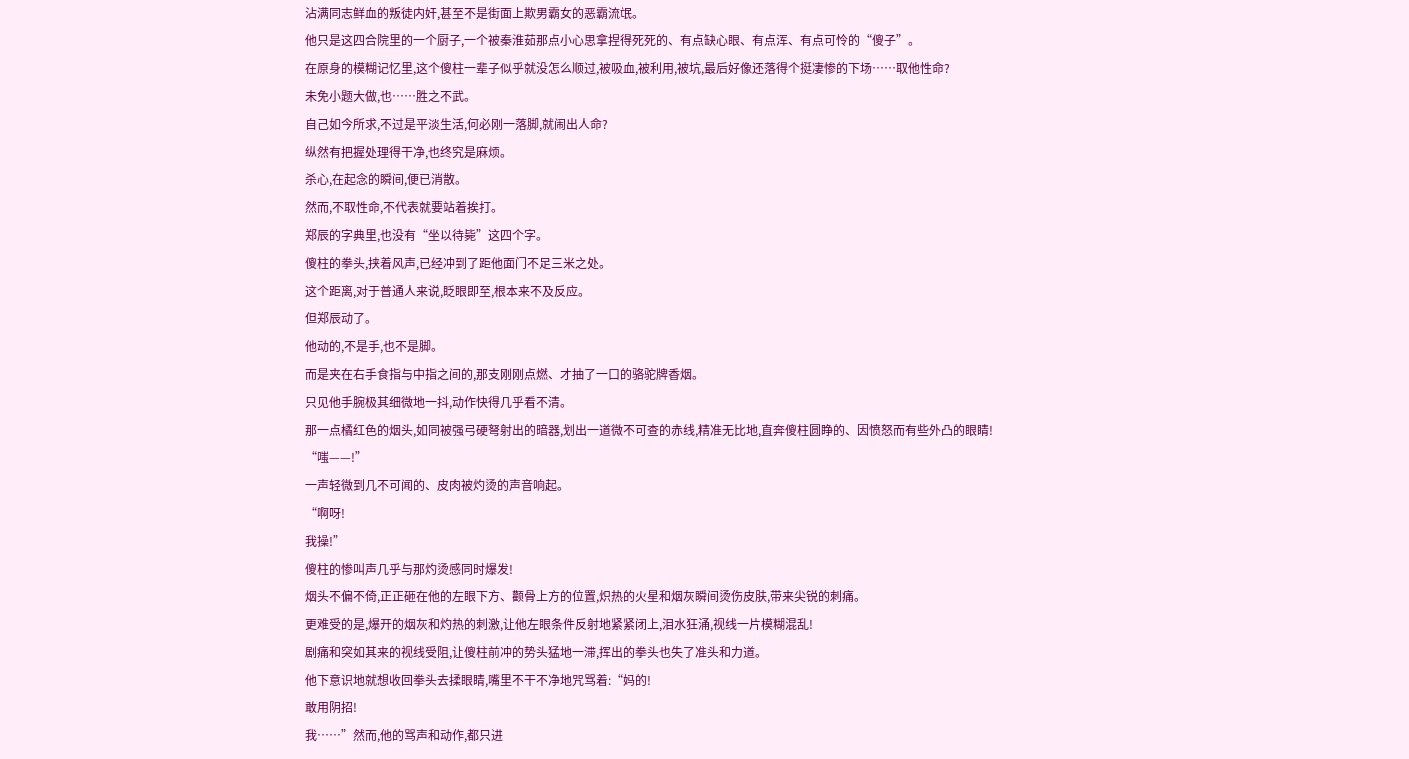沾满同志鲜血的叛徒内奸,甚至不是街面上欺男霸女的恶霸流氓。
他只是这四合院里的一个厨子,一个被秦淮茹那点小心思拿捏得死死的、有点缺心眼、有点浑、有点可怜的“傻子”。
在原身的模糊记忆里,这个傻柱一辈子似乎就没怎么顺过,被吸血,被利用,被坑,最后好像还落得个挺凄惨的下场……取他性命?
未免小题大做,也……胜之不武。
自己如今所求,不过是平淡生活,何必刚一落脚,就闹出人命?
纵然有把握处理得干净,也终究是麻烦。
杀心,在起念的瞬间,便已消散。
然而,不取性命,不代表就要站着挨打。
郑辰的字典里,也没有“坐以待毙”这四个字。
傻柱的拳头,挟着风声,已经冲到了距他面门不足三米之处。
这个距离,对于普通人来说,眨眼即至,根本来不及反应。
但郑辰动了。
他动的,不是手,也不是脚。
而是夹在右手食指与中指之间的,那支刚刚点燃、才抽了一口的骆驼牌香烟。
只见他手腕极其细微地一抖,动作快得几乎看不清。
那一点橘红色的烟头,如同被强弓硬弩射出的暗器,划出一道微不可查的赤线,精准无比地,直奔傻柱圆睁的、因愤怒而有些外凸的眼睛!
“嗤——!”
一声轻微到几不可闻的、皮肉被灼烫的声音响起。
“啊呀!
我操!”
傻柱的惨叫声几乎与那灼烫感同时爆发!
烟头不偏不倚,正正砸在他的左眼下方、颧骨上方的位置,炽热的火星和烟灰瞬间烫伤皮肤,带来尖锐的刺痛。
更难受的是,爆开的烟灰和灼热的刺激,让他左眼条件反射地紧紧闭上,泪水狂涌,视线一片模糊混乱!
剧痛和突如其来的视线受阻,让傻柱前冲的势头猛地一滞,挥出的拳头也失了准头和力道。
他下意识地就想收回拳头去揉眼睛,嘴里不干不净地咒骂着:“妈的!
敢用阴招!
我……”然而,他的骂声和动作,都只进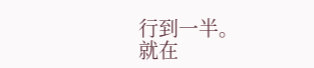行到一半。
就在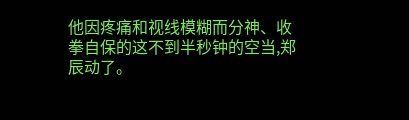他因疼痛和视线模糊而分神、收拳自保的这不到半秒钟的空当,郑辰动了。